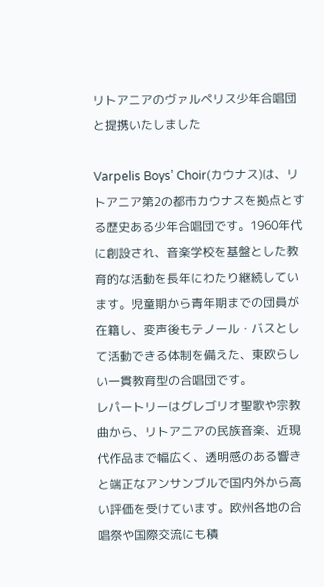リトアニアのヴァルペリス少年合唱団と提携いたしました

Varpelis Boys’ Choir(カウナス)は、リトアニア第2の都市カウナスを拠点とする歴史ある少年合唱団です。1960年代に創設され、音楽学校を基盤とした教育的な活動を長年にわたり継続しています。児童期から青年期までの団員が在籍し、変声後もテノール・バスとして活動できる体制を備えた、東欧らしい一貫教育型の合唱団です。
レパートリーはグレゴリオ聖歌や宗教曲から、リトアニアの民族音楽、近現代作品まで幅広く、透明感のある響きと端正なアンサンブルで国内外から高い評価を受けています。欧州各地の合唱祭や国際交流にも積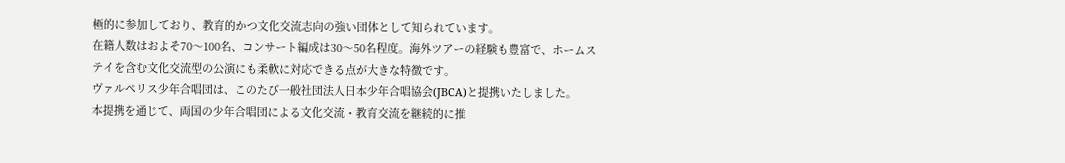極的に参加しており、教育的かつ文化交流志向の強い団体として知られています。
在籍人数はおよそ70〜100名、コンサート編成は30〜50名程度。海外ツアーの経験も豊富で、ホームステイを含む文化交流型の公演にも柔軟に対応できる点が大きな特徴です。
ヴァルペリス少年合唱団は、このたび一般社団法人日本少年合唱協会(JBCA)と提携いたしました。
本提携を通じて、両国の少年合唱団による文化交流・教育交流を継続的に推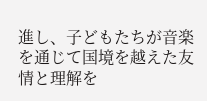進し、子どもたちが音楽を通じて国境を越えた友情と理解を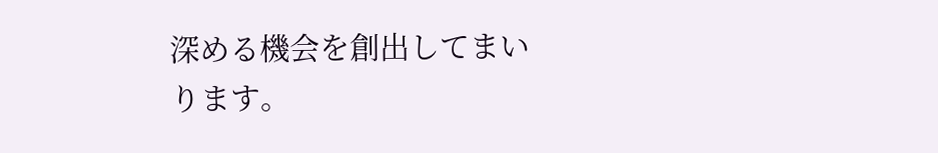深める機会を創出してまいります。